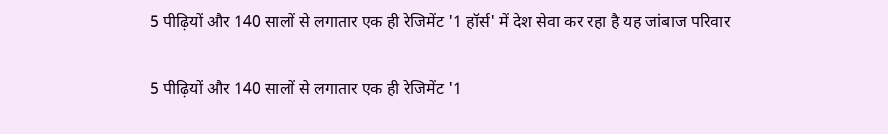5 पीढ़ियों और 140 सालों से लगातार एक ही रेजिमेंट '1 हॉर्स' में देश सेवा कर रहा है यह जांबाज परिवार

5 पीढ़ियों और 140 सालों से लगातार एक ही रेजिमेंट '1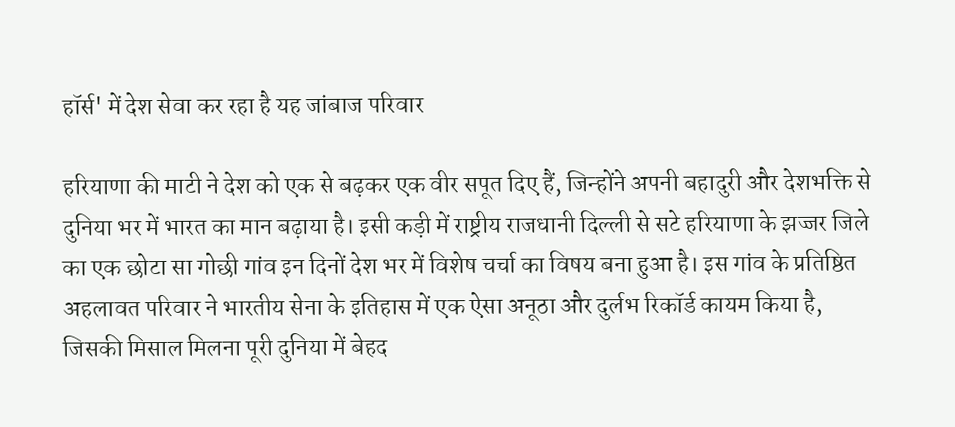हॉर्स' में देश सेवा कर रहा है यह जांबाज परिवार

हरियाणा की माटी ने देश को एक से बढ़कर एक वीर सपूत दिए हैं, जिन्होंने अपनी बहादुरी और देशभक्ति से दुनिया भर में भारत का मान बढ़ाया है। इसी कड़ी में राष्ट्रीय राजधानी दिल्ली से सटे हरियाणा के झज्जर जिले का एक छोटा सा गोछी गांव इन दिनों देश भर में विशेष चर्चा का विषय बना हुआ है। इस गांव के प्रतिष्ठित अहलावत परिवार ने भारतीय सेना के इतिहास में एक ऐसा अनूठा और दुर्लभ रिकॉर्ड कायम किया है, जिसकी मिसाल मिलना पूरी दुनिया में बेहद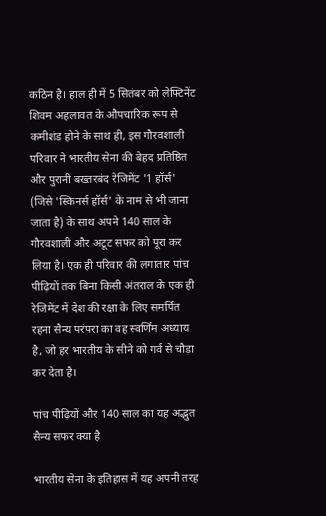कठिन है। हाल ही में 5 सितंबर को लेफ्टिनेंट शिवम अहलावत के औपचारिक रूप से कमीशंड होने के साथ ही, इस गौरवशाली परिवार ने भारतीय सेना की बेहद प्रतिष्ठित और पुरानी बख्तरबंद रेजिमेंट '1 हॉर्स' (जिसे 'स्किनर्स हॉर्स' के नाम से भी जाना जाता है) के साथ अपने 140 साल के गौरवशाली और अटूट सफर को पूरा कर लिया है। एक ही परिवार की लगातार पांच पीढ़ियों तक बिना किसी अंतराल के एक ही रेजिमेंट में देश की रक्षा के लिए समर्पित रहना सैन्य परंपरा का वह स्वर्णिम अध्याय है, जो हर भारतीय के सीने को गर्व से चौड़ा कर देता है।

पांच पीढ़ियों और 140 साल का यह अद्भुत सैन्य सफर क्या है

भारतीय सेना के इतिहास में यह अपनी तरह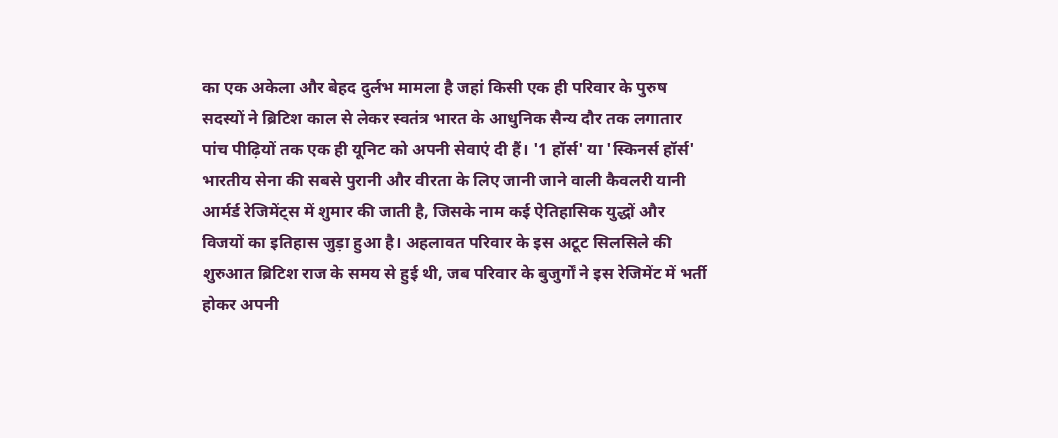का एक अकेला और बेहद दुर्लभ मामला है जहां किसी एक ही परिवार के पुरुष सदस्यों ने ब्रिटिश काल से लेकर स्वतंत्र भारत के आधुनिक सैन्य दौर तक लगातार पांच पीढ़ियों तक एक ही यूनिट को अपनी सेवाएं दी हैं। '1 हॉर्स' या 'स्किनर्स हॉर्स' भारतीय सेना की सबसे पुरानी और वीरता के लिए जानी जाने वाली कैवलरी यानी आर्मर्ड रेजिमेंट्स में शुमार की जाती है, जिसके नाम कई ऐतिहासिक युद्धों और विजयों का इतिहास जुड़ा हुआ है। अहलावत परिवार के इस अटूट सिलसिले की शुरुआत ब्रिटिश राज के समय से हुई थी, जब परिवार के बुजुर्गों ने इस रेजिमेंट में भर्ती होकर अपनी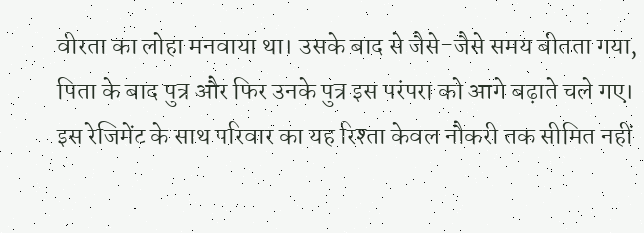वीरता का लोहा मनवाया था। उसके बाद से जैसे-जैसे समय बीतता गया, पिता के बाद पुत्र और फिर उनके पुत्र इस परंपरा को आगे बढ़ाते चले गए। इस रेजिमेंट के साथ परिवार का यह रिश्ता केवल नौकरी तक सीमित नहीं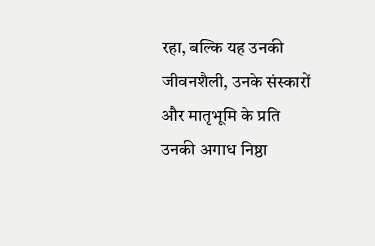रहा, बल्कि यह उनकी जीवनशैली, उनके संस्कारों और मातृभूमि के प्रति उनकी अगाध निष्ठा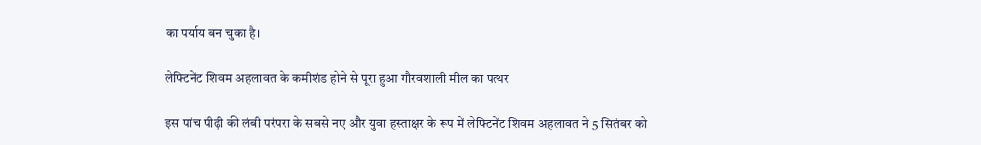का पर्याय बन चुका है।

लेफ्टिनेंट शिवम अहलावत के कमीशंड होने से पूरा हुआ गौरवशाली मील का पत्थर

इस पांच पीढ़ी की लंबी परंपरा के सबसे नए और युवा हस्ताक्षर के रूप में लेफ्टिनेंट शिवम अहलावत ने 5 सितंबर को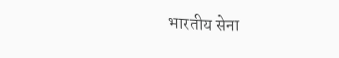भारतीय सेना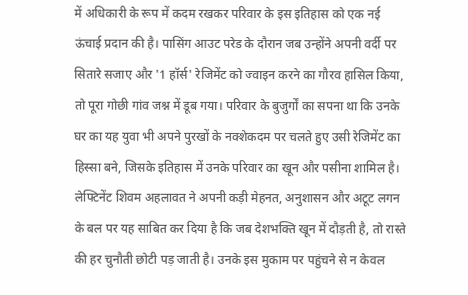में अधिकारी के रूप में कदम रखकर परिवार के इस इतिहास को एक नई ऊंचाई प्रदान की है। पासिंग आउट परेड के दौरान जब उन्होंने अपनी वर्दी पर सितारे सजाए और '1 हॉर्स' रेजिमेंट को ज्वाइन करने का गौरव हासिल किया, तो पूरा गोछी गांव जश्न में डूब गया। परिवार के बुजुर्गों का सपना था कि उनके घर का यह युवा भी अपने पुरखों के नक्शेकदम पर चलते हुए उसी रेजिमेंट का हिस्सा बने, जिसके इतिहास में उनके परिवार का खून और पसीना शामिल है। लेफ्टिनेंट शिवम अहलावत ने अपनी कड़ी मेहनत, अनुशासन और अटूट लगन के बल पर यह साबित कर दिया है कि जब देशभक्ति खून में दौड़ती है, तो रास्ते की हर चुनौती छोटी पड़ जाती है। उनके इस मुकाम पर पहुंचने से न केवल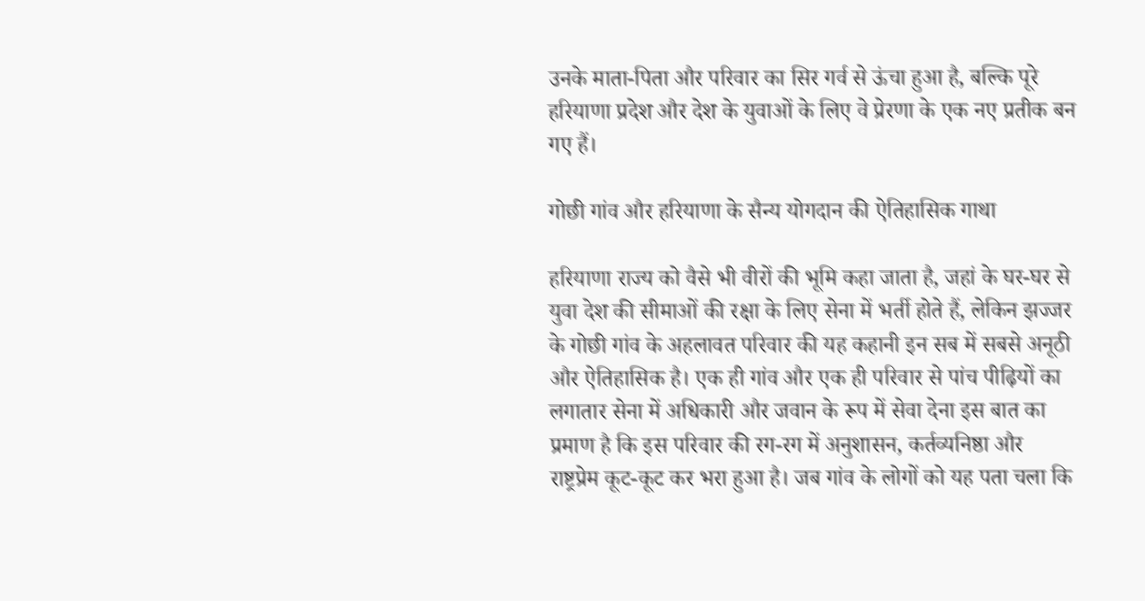उनके माता-पिता और परिवार का सिर गर्व से ऊंचा हुआ है, बल्कि पूरे हरियाणा प्रदेश और देश के युवाओं के लिए वे प्रेरणा के एक नए प्रतीक बन गए हैं।

गोछी गांव और हरियाणा के सैन्य योगदान की ऐतिहासिक गाथा

हरियाणा राज्य को वैसे भी वीरों की भूमि कहा जाता है, जहां के घर-घर से युवा देश की सीमाओं की रक्षा के लिए सेना में भर्ती होते हैं, लेकिन झज्जर के गोछी गांव के अहलावत परिवार की यह कहानी इन सब में सबसे अनूठी और ऐतिहासिक है। एक ही गांव और एक ही परिवार से पांच पीढ़ियों का लगातार सेना में अधिकारी और जवान के रूप में सेवा देना इस बात का प्रमाण है कि इस परिवार की रग-रग में अनुशासन, कर्तव्यनिष्ठा और राष्ट्रप्रेम कूट-कूट कर भरा हुआ है। जब गांव के लोगों को यह पता चला कि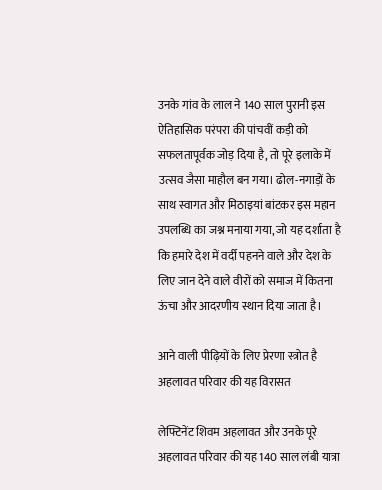उनके गांव के लाल ने 140 साल पुरानी इस ऐतिहासिक परंपरा की पांचवीं कड़ी को सफलतापूर्वक जोड़ दिया है, तो पूरे इलाके में उत्सव जैसा माहौल बन गया। ढोल-नगाड़ों के साथ स्वागत और मिठाइयां बांटकर इस महान उपलब्धि का जश्न मनाया गया, जो यह दर्शाता है कि हमारे देश में वर्दी पहनने वाले और देश के लिए जान देने वाले वीरों को समाज में कितना ऊंचा और आदरणीय स्थान दिया जाता है।

आने वाली पीढ़ियों के लिए प्रेरणा स्त्रोत है अहलावत परिवार की यह विरासत

लेफ्टिनेंट शिवम अहलावत और उनके पूरे अहलावत परिवार की यह 140 साल लंबी यात्रा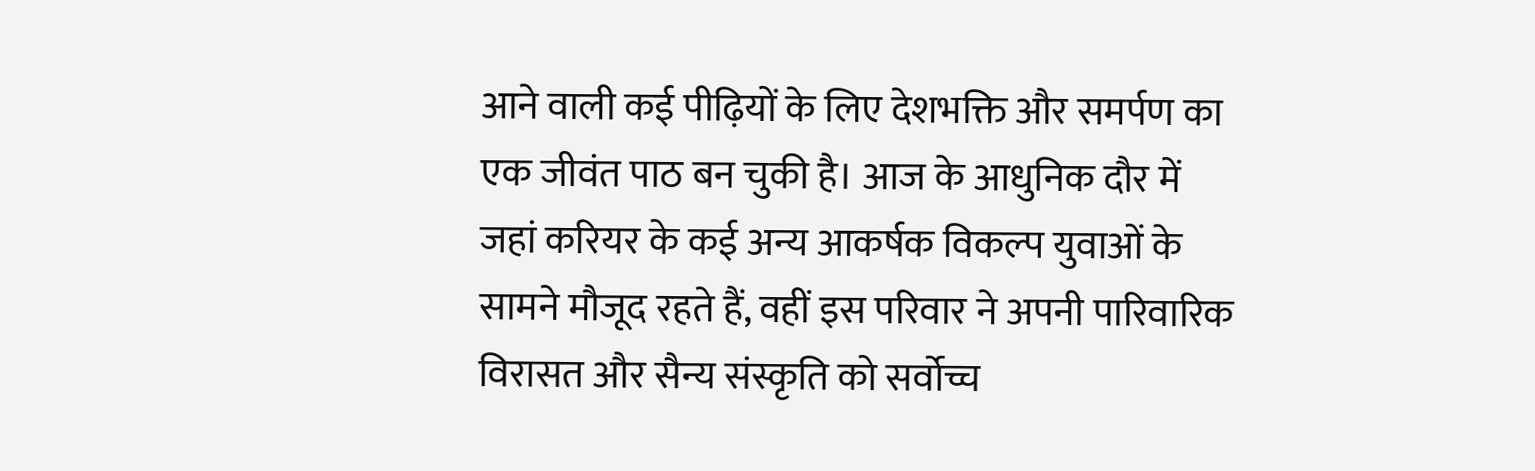आने वाली कई पीढ़ियों के लिए देशभक्ति और समर्पण का एक जीवंत पाठ बन चुकी है। आज के आधुनिक दौर में जहां करियर के कई अन्य आकर्षक विकल्प युवाओं के सामने मौजूद रहते हैं, वहीं इस परिवार ने अपनी पारिवारिक विरासत और सैन्य संस्कृति को सर्वोच्च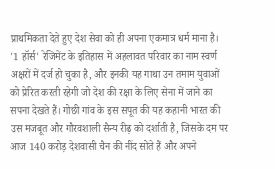प्राथमिकता देते हुए देश सेवा को ही अपना एकमात्र धर्म माना है। '1 हॉर्स' रेजिमेंट के इतिहास में अहलावत परिवार का नाम स्वर्ण अक्षरों में दर्ज हो चुका है, और इनकी यह गाथा उन तमाम युवाओं को प्रेरित करती रहेगी जो देश की रक्षा के लिए सेना में जाने का सपना देखते हैं। गोछी गांव के इस सपूत की यह कहानी भारत की उस मजबूत और गौरवशाली सैन्य रीढ़ को दर्शाती है, जिसके दम पर आज 140 करोड़ देशवासी चैन की नींद सोते हैं और अपने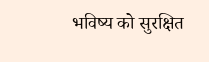भविष्य को सुरक्षित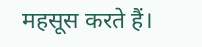महसूस करते हैं।